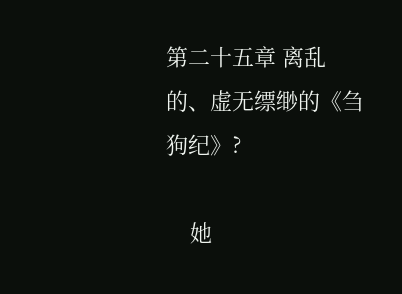第二十五章 离乱
的、虚无缥缈的《刍狗纪》?

    她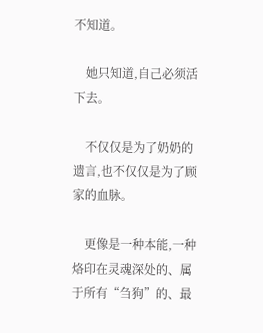不知道。

    她只知道,自己必须活下去。

    不仅仅是为了奶奶的遗言,也不仅仅是为了顾家的血脉。

    更像是一种本能,一种烙印在灵魂深处的、属于所有“刍狗”的、最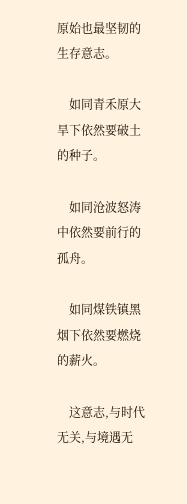原始也最坚韧的生存意志。

    如同青禾原大旱下依然要破土的种子。

    如同沧波怒涛中依然要前行的孤舟。

    如同煤铁镇黑烟下依然要燃烧的薪火。

    这意志,与时代无关,与境遇无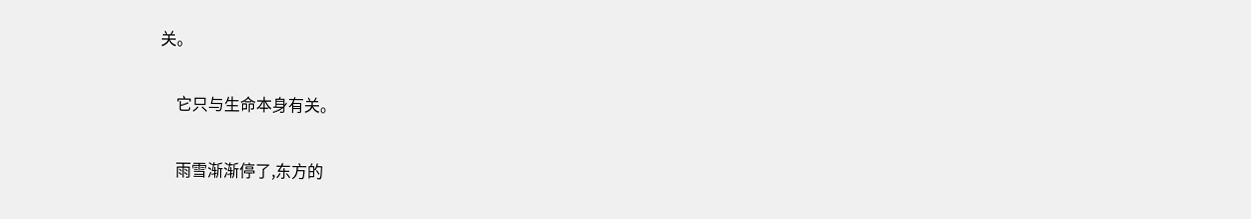关。

    它只与生命本身有关。

    雨雪渐渐停了,东方的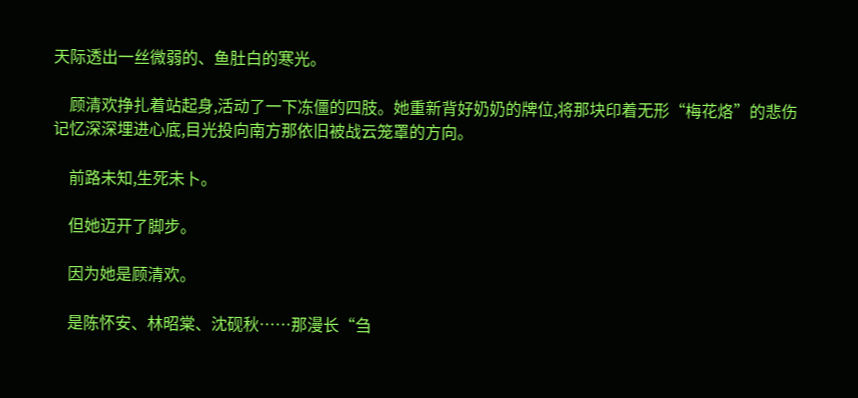天际透出一丝微弱的、鱼肚白的寒光。

    顾清欢挣扎着站起身,活动了一下冻僵的四肢。她重新背好奶奶的牌位,将那块印着无形“梅花烙”的悲伤记忆深深埋进心底,目光投向南方那依旧被战云笼罩的方向。

    前路未知,生死未卜。

    但她迈开了脚步。

    因为她是顾清欢。

    是陈怀安、林昭棠、沈砚秋……那漫长“刍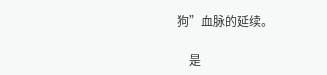狗”血脉的延续。

    是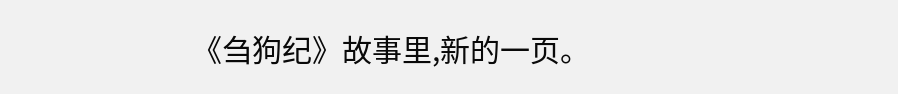《刍狗纪》故事里,新的一页。